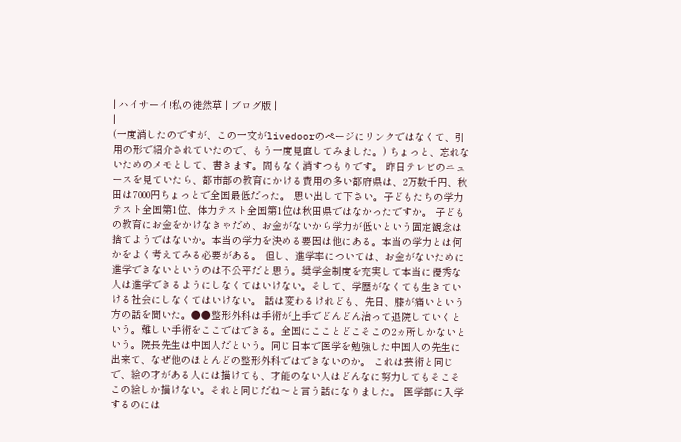| ハイサーイ!私の徒然草 | ブログ版 |
|
(一度消したのですが、この一文がlivedoorのページにリンクではなくて、引用の形で紹介されていたので、もう一度見直してみました。) ちょっと、忘れないためのメモとして、書きます。間もなく消すつもりです。 昨日テレビのニュースを見ていたら、都市部の教育にかける費用の多い都府県は、2万数千円、秋田は7000円ちょっとで全国最低だった。 思い出して下さい。子どもたちの学力テスト全国第1位、体力テスト全国第1位は秋田県ではなかったですか。 子どもの教育にお金をかけなきゃだめ、お金がないから学力が低いという固定観念は捨てようではないか。本当の学力を決める要因は他にある。本当の学力とは何かをよく考えてみる必要がある。 但し、進学率については、お金がないために進学できないというのは不公平だと思う。奨学金制度を充実して本当に優秀な人は進学できるようにしなくてはいけない。そして、学歴がなくても生きていける社会にしなくてはいけない。 話は変わるけれども、先日、膝が痛いという方の話を聞いた。●●整形外科は手術が上手でどんどん治って退院していくという。難しい手術をここではできる。全国にこことどこそこの2ヵ所しかないという。院長先生は中国人だという。同じ日本で医学を勉強した中国人の先生に出来て、なぜ他のほとんどの整形外科ではできないのか。 これは芸術と同じで、絵の才がある人には描けても、才能のない人はどんなに努力してもそこそこの絵しか描けない。それと同じだね〜と言う話になりました。 医学部に入学するのには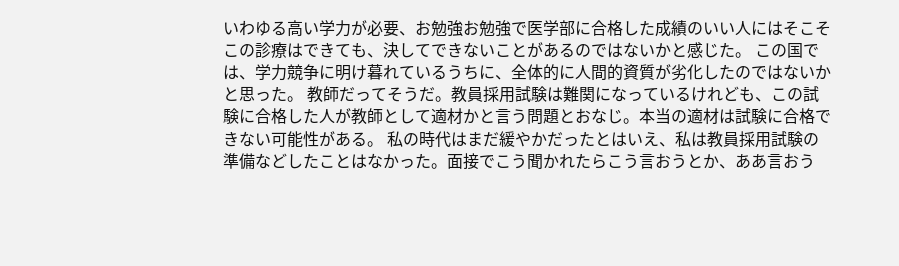いわゆる高い学力が必要、お勉強お勉強で医学部に合格した成績のいい人にはそこそこの診療はできても、決してできないことがあるのではないかと感じた。 この国では、学力競争に明け暮れているうちに、全体的に人間的資質が劣化したのではないかと思った。 教師だってそうだ。教員採用試験は難関になっているけれども、この試験に合格した人が教師として適材かと言う問題とおなじ。本当の適材は試験に合格できない可能性がある。 私の時代はまだ緩やかだったとはいえ、私は教員採用試験の準備などしたことはなかった。面接でこう聞かれたらこう言おうとか、ああ言おう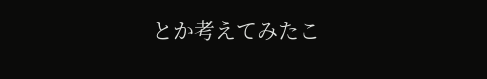とか考えてみたこ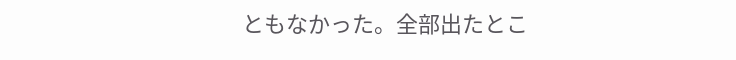ともなかった。全部出たとこ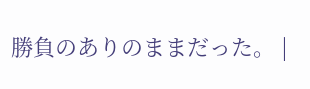勝負のありのままだった。 |